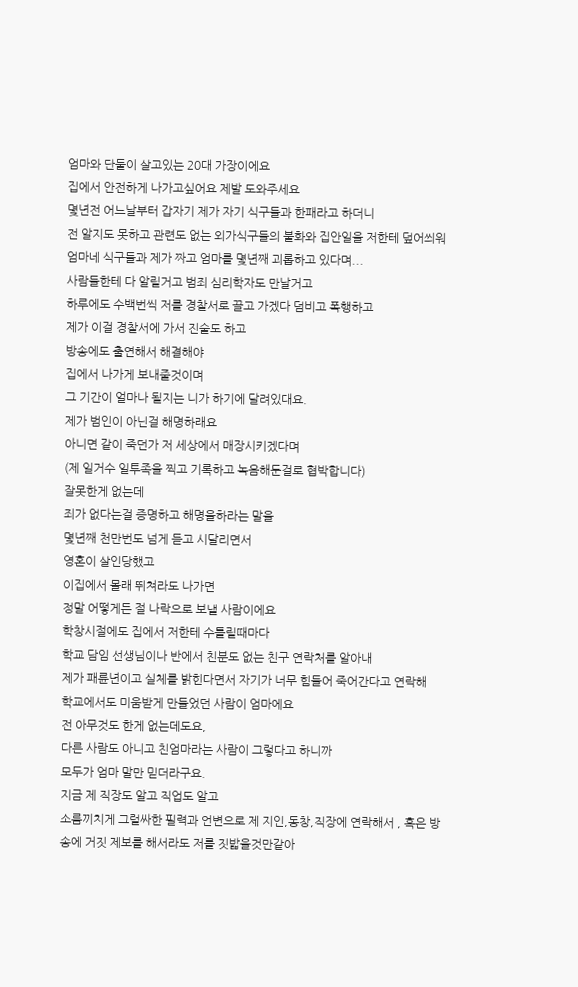엄마와 단둘이 살고있는 20대 가장이에요
집에서 안전하게 나가고싶어요 제발 도와주세요
몇년전 어느날부터 갑자기 제가 자기 식구들과 한패라고 하더니
전 알지도 못하고 관련도 없는 외가식구들의 불화와 집안일을 저한테 덮어씌워
엄마네 식구들과 제가 짜고 엄마를 몇년째 괴롭하고 있다며...
사람들한테 다 알릴거고 범죄 심리학자도 만날거고
하루에도 수백번씩 저를 경찰서로 끌고 가겠다 덤비고 폭행하고
제가 이걸 경찰서에 가서 진술도 하고
방송에도 출연해서 해결해야
집에서 나가게 보내줄것이며
그 기간이 얼마나 될지는 니가 하기에 달려있대요.
제가 범인이 아닌걸 해명하래요
아니면 같이 죽던가 저 세상에서 매장시키겠다며
(제 일거수 일투족을 찍고 기록하고 녹음해둔걸로 협박합니다)
잘못한게 없는데
죄가 없다는걸 증명하고 해명을하라는 말을
몇년째 천만번도 넘게 듣고 시달리면서
영혼이 살인당했고
이집에서 몰래 뛰쳐라도 나가면
정말 어떻게든 절 나락으로 보낼 사람이에요
학창시절에도 집에서 저한테 수틀릴때마다
학교 담임 선생님이나 반에서 친분도 없는 친구 연락처를 알아내
제가 패륜년이고 실체를 밝힌다면서 자기가 너무 힘들어 죽어간다고 연락해
학교에서도 미움받게 만들었던 사람이 엄마에요
전 아무것도 한게 없는데도요,
다른 사람도 아니고 친엄마라는 사람이 그렇다고 하니까
모두가 엄마 말만 믿더라구요.
지금 제 직장도 알고 직업도 알고
소름끼치게 그럴싸한 필력과 언변으로 제 지인,동창,직장에 연락해서 , 혹은 방송에 거짓 제보를 해서라도 저를 짓밟을것만같아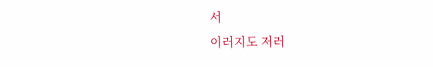서
이러지도 저러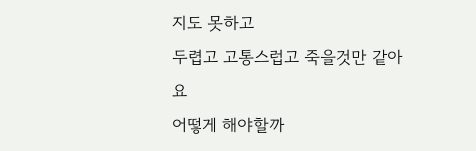지도 못하고
두렵고 고통스럽고 죽을것만 같아요
어떻게 해야할까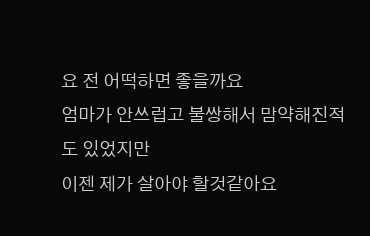요 전 어떡하면 좋을까요
엄마가 안쓰럽고 불쌍해서 맘약해진적도 있었지만
이젠 제가 살아야 할것같아요